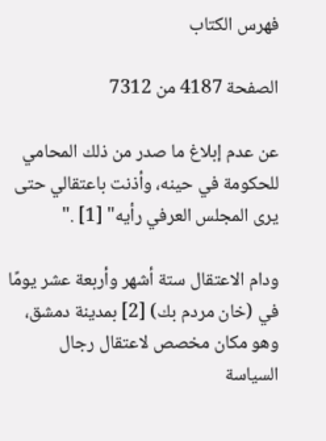فهرس الكتاب

الصفحة 4187 من 7312

عن عدم إبلاغ ما صدر من ذلك المحامي للحكومة في حينه، وأذنت باعتقالي حتى يرى المجلس العرفي رأيه" [1] ."

ودام الاعتقال ستة أشهر وأربعة عشر يومًا في (خان مردم بك) [2] بمدينة دمشق، وهو مكان مخصص لاعتقال رجال السياسة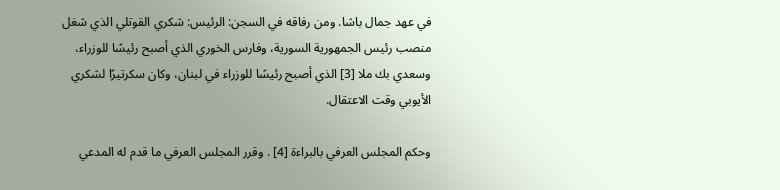في عهد جمال باشا. ومن رفاقه في السجن: الرئيس: شكري القوتلي الذي شغل منصب رئيس الجمهورية السورية، وفارس الخوري الذي أصبح رئيسًا للوزراء، وسعدي بك ملا [3] الذي أصبح رئيسًا للوزراء في لبنان، وكان سكرتيرًا لشكري الأيوبي وقت الاعتقال.

وحكم المجلس العرفي بالبراءة [4] . وقرر المجلس العرفي ما قدم له المدعي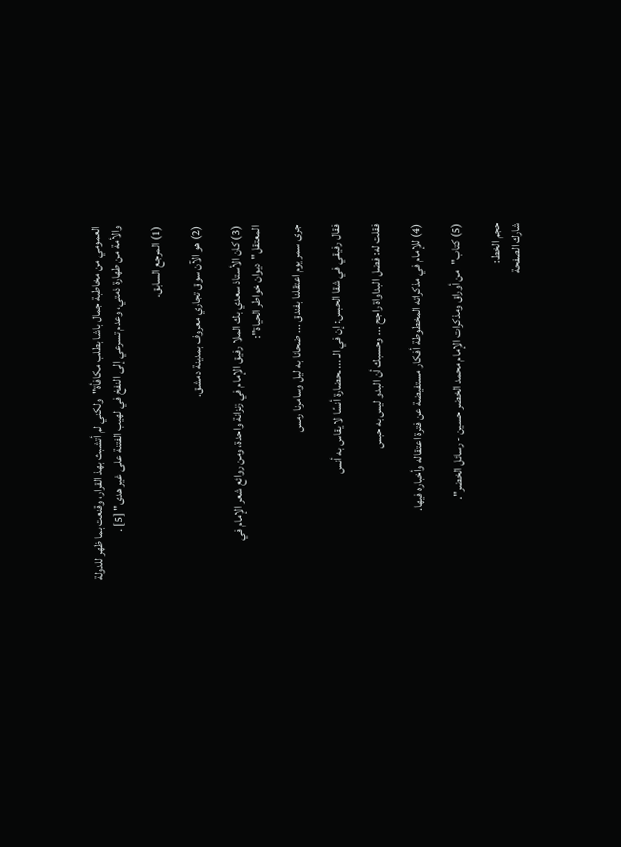العمومي من مخاطبة جمال باشا بطلب مكافأة"ولكني لم أتشبث بهذ القرار، وقنعت بما ظهر للدولة والأمة من طهارة ذمتي، وعدم تسرعي إلى النفخ في لهيب الفتنة على غير هدى" [5] .

(1) المرجع السابق.

(2) هو الآن سوق تجاري معروف بمدينة دمشق.

(3) كان الأستاذ سعدي بك الملا رفيق الإمام في زنزانة واحدة، ومن روائع شعر الإمام في المعتقل"ديوان خواطر الحياة":

جرى سمر يوم اعتقلنا بفندق ... ضحانا به ليل وسامرنا رمس

فقال رفيقي في شقا الحبس: إن في الـ ... ـحضارة أنسًا لا يقاس به أنس

فقلت له: فضل البداواة راجح ... وحسبك أن البدو ليس به حبس

(4) للإمام في مذكراته المخطوطة أفكار مستفيضة عن فترة اعتقاله وأخباره فيها.

(5) كتاب"من أوراق ومذكرات الإمام محمد الخضر حسين - رسائل الخضر".

حجم الخط:
شارك الصفحة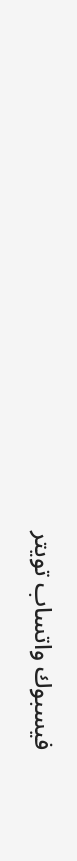فيسبوك واتساب تويتر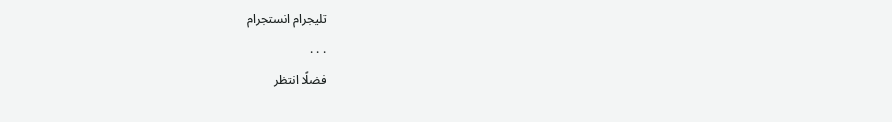تليجرام انستجرام
. . .
فضلًا انتظر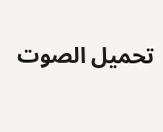تحميل الصوت